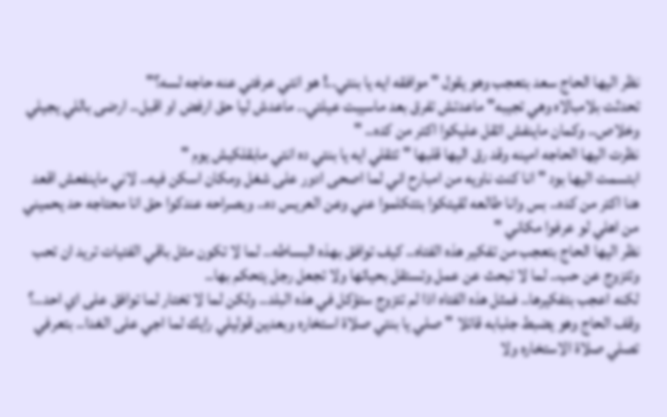نظر اليها الحاج سعد بتعجب وهو يقول " موافقه ايه يا بنتي..! هو انتي عرفتي عنه حاجه لسه؟"
تحدثت بلامبالاه وهي تجيبه" ماعدتش تفرق بعد ماسيبت عيلتي.. ماعدش ليا حق ارفض او اقبل.. ارضى باللي يجيلي وخلاص.. وكمان ماينفش اتقل عليكوا اكتر من كده.. "
نظرت اليها الحاجه امينه وقد رق اليها قلبها " تتقلي ايه يا بنتي ده انتي مابقلكيش يوم "
ابتسمت اليها بود " انا كنت ناويه من امبارح اني لما اصحى ادور على شغل ومكان اسكن فيه.. لاني ماينفعش اقعد هنا اكتر من كده.. بس وانا طالعه لقيتكوا بتتكلموا عني وعن العريس ده.. وبصراحه عندكوا حق انا محتاجه حد يحميني من اهلي لو عرفوا مكاني "
نظر اليها الحاج بتعجب من تفكير هذه الفتاه.. كيف توافق بهذه البساطه.. لما لا تكون مثل باقي الفتيات تريد ان تحب وتتزوج عن حب.. لما لا تبحث عن عمل وتستقل بحياتها ولا تجعل رجل يتحكم بها..
لكنه اعجب بتفكيرها.. فمثل هذه الفتاه اذا لم تتزوج ستؤكل في هذه البلد.. ولكن لما لا تختار لما توافق على اي احد..؟
وقف الحاج وهو يضبط جلبابه قائلا " صلي يا بنتي صلاة استخاره وبعدين قوليلي رايك لما اجي على الغدا.. بتعرفي تصلي صلاة الاستخاره ولا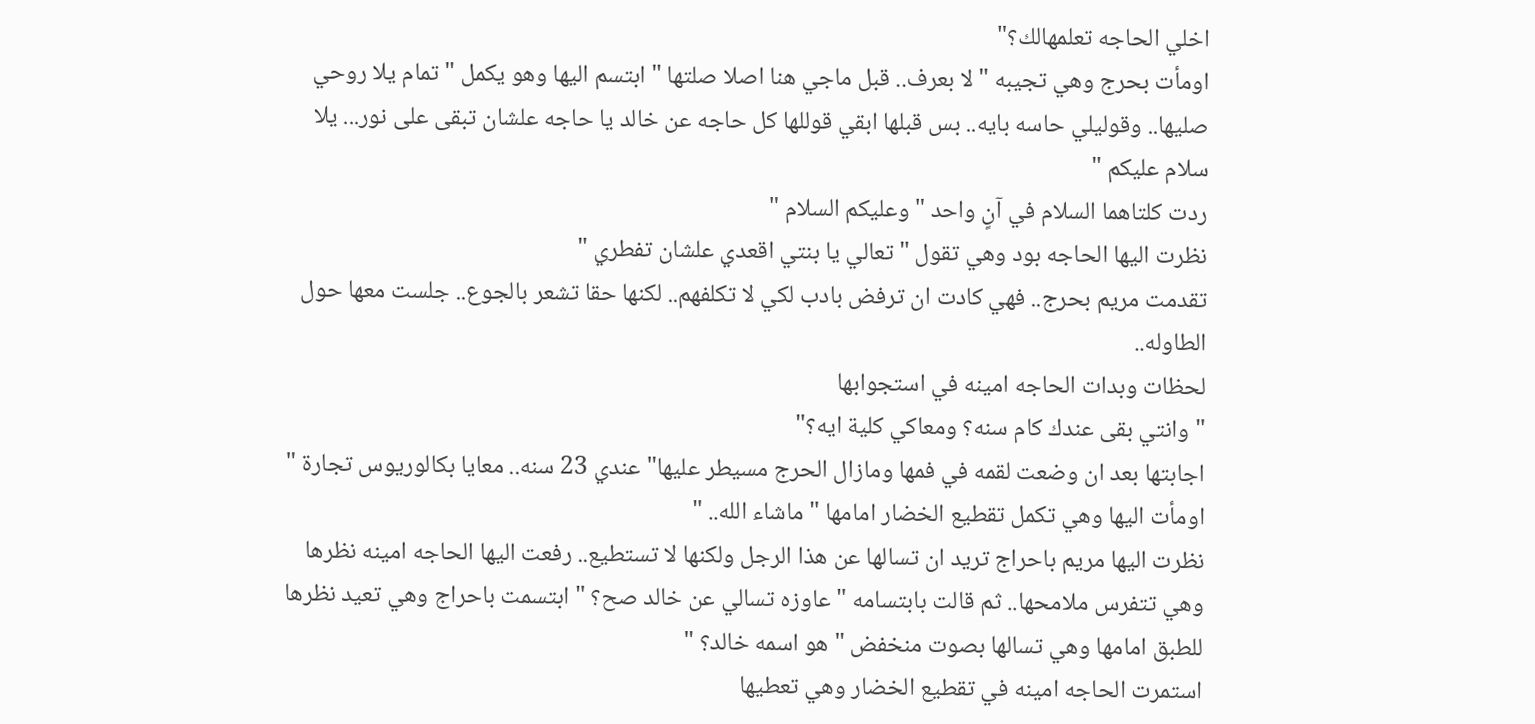اخلي الحاجه تعلمهالك؟"
اومأت بحرج وهي تجيبه " لا بعرف.. قبل ماجي هنا اصلا صلتها " ابتسم اليها وهو يكمل " تمام يلا روحي صليها.. وقوليلي حاسه بايه.. بس قبلها ابقي قوللها كل حاجه عن خالد يا حاجه علشان تبقى على نور... يلا سلام عليكم "
ردت كلتاهما السلام في آنٍ واحد " وعليكم السلام "
نظرت اليها الحاجه بود وهي تقول " تعالي يا بنتي اقعدي علشان تفطري "
تقدمت مريم بحرج.. فهي كادت ان ترفض بادب لكي لا تكلفهم.. لكنها حقا تشعر بالجوع.. جلست معها حول الطاوله..
لحظات وبدات الحاجه امينه في استجوابها
" وانتي بقى عندك كام سنه؟ ومعاكي كلية ايه؟"
اجابتها بعد ان وضعت لقمه في فمها ومازال الحرج مسيطر عليها" عندي 23 سنه.. معايا بكالوريوس تجارة "
اومأت اليها وهي تكمل تقطيع الخضار امامها " ماشاء الله.. "
نظرت اليها مريم باحراج تريد ان تسالها عن هذا الرجل ولكنها لا تستطيع.. رفعت اليها الحاجه امينه نظرها وهي تتفرس ملامحها.. ثم قالت بابتسامه " عاوزه تسالي عن خالد صح؟ " ابتسمت باحراج وهي تعيد نظرها للطبق امامها وهي تسالها بصوت منخفض " هو اسمه خالد؟ "
استمرت الحاجه امينه في تقطيع الخضار وهي تعطيها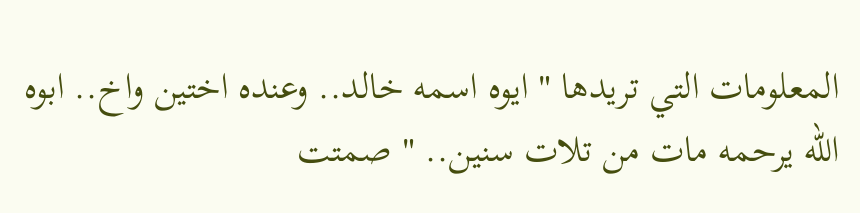المعلومات التي تريدها " ايوه اسمه خالد.. وعنده اختين واخ.. ابوه الله يرحمه مات من تلات سنين.. " صمتت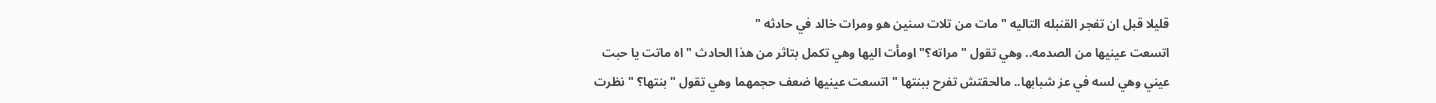قليلا قبل ان تفجر القنبله التاليه " مات من تلات سنين هو ومرات خالد في حادثه "
اتسعت عينيها من الصدمه.. وهي تقول " مراته؟" اومأت اليها وهي تكمل بتاثر من هذا الحادث " اه ماتت يا حبت عيني وهي لسه في عز شبابها.. مالحقتش تفرح ببنتها " اتسعت عينيها ضعف حجمهما وهي تقول " بنتها؟ " نظرت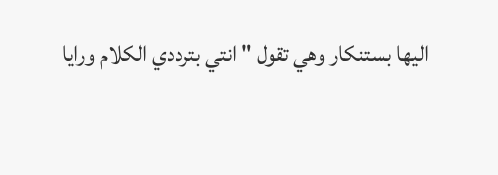اليها بستنكار وهي تقول " انتي بترددي الكلام ورايا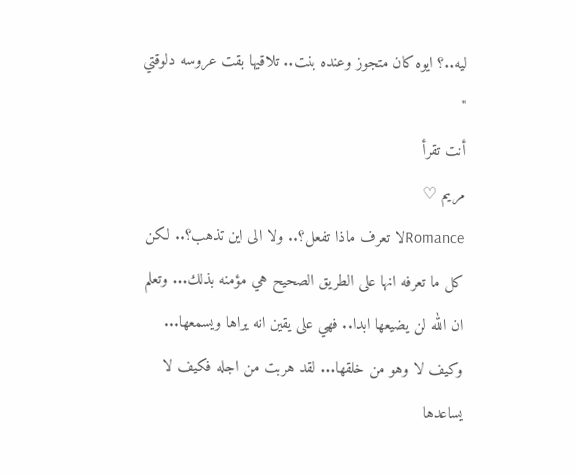ليه..؟ ايوه كان متجوز وعنده بنت.. تلاقيها بقت عروسه دلوقتي "
أنت تقرأ
مريم ♡
Romanceلا تعرف ماذا تفعل؟.. ولا الى اين تذهب؟.. لكن كل ما تعرفه انها على الطريق الصحيح هي مؤمنه بذلك... وتعلم ان الله لن يضيعها ابدا.. فهي على يقين انه يراها ويسمعها... وكيف لا وهو من خلقها... لقد هربت من اجله فكيف لا يساعدها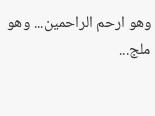وهو ارحم الراحمين... وهو ملج...